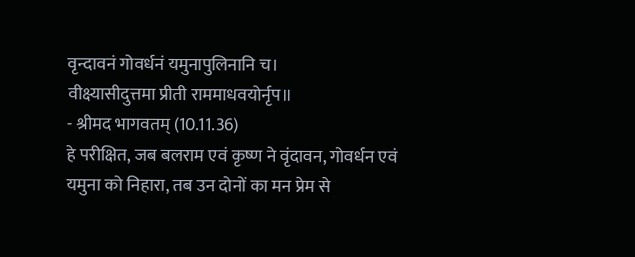वृन्दावनं गोवर्धनं यमुनापुलिनानि च।
वीक्ष्यासीदुत्तमा प्रीती राममाधवयोर्नृप॥
- श्रीमद भागवतम् (10.11.36)
हे परीक्षित, जब बलराम एवं कृष्ण ने वृंदावन, गोवर्धन एवं यमुना को निहारा, तब उन दोनों का मन प्रेम से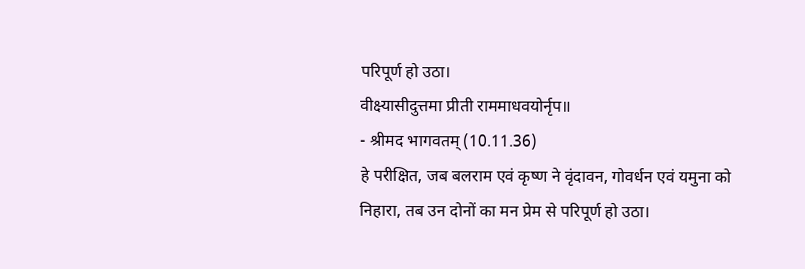परिपूर्ण हो उठा।
वीक्ष्यासीदुत्तमा प्रीती राममाधवयोर्नृप॥
- श्रीमद भागवतम् (10.11.36)
हे परीक्षित, जब बलराम एवं कृष्ण ने वृंदावन, गोवर्धन एवं यमुना को निहारा, तब उन दोनों का मन प्रेम से परिपूर्ण हो उठा।